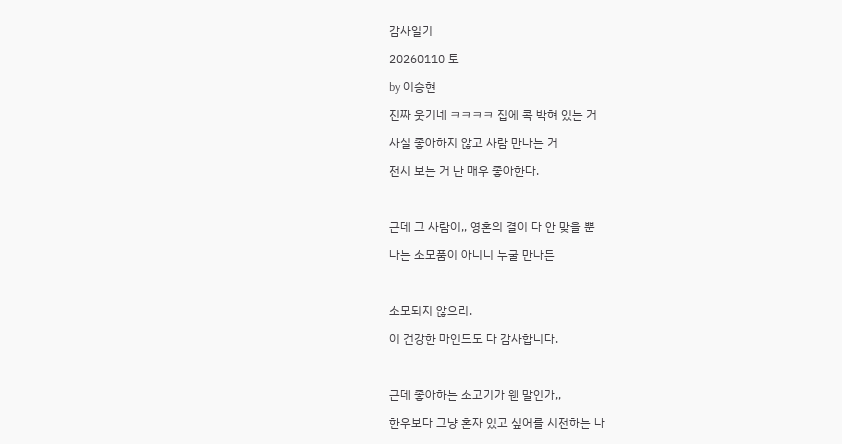감사일기

20260110 토

by 이승현

진짜 웃기네 ㅋㅋㅋㅋ 집에 콕 박혀 있는 거

사실 좋아하지 않고 사람 만나는 거

전시 보는 거 난 매우 좋아한다.



근데 그 사람이,, 영혼의 결이 다 안 맞을 뿐

나는 소모품이 아니니 누굴 만나든



소모되지 않으리.

이 건강한 마인드도 다 감사합니다.



근데 좋아하는 소고기가 웬 말인가,,

한우보다 그냥 혼자 있고 싶어를 시전하는 나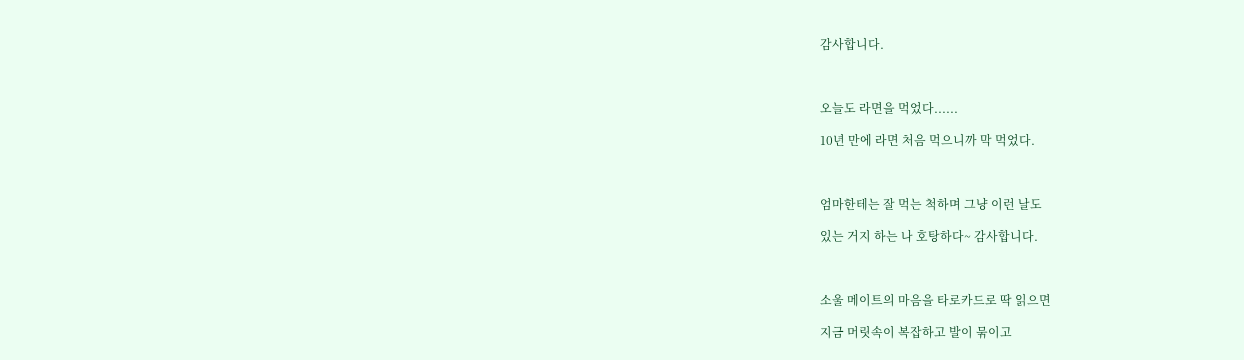감사합니다.



오늘도 라면을 먹었다......

10년 만에 라면 처음 먹으니까 막 먹었다.



엄마한테는 잘 먹는 척하며 그냥 이런 날도

있는 거지 하는 나 호탕하다~ 감사합니다.



소울 메이트의 마음을 타로카드로 딱 읽으면

지금 머릿속이 복잡하고 발이 묶이고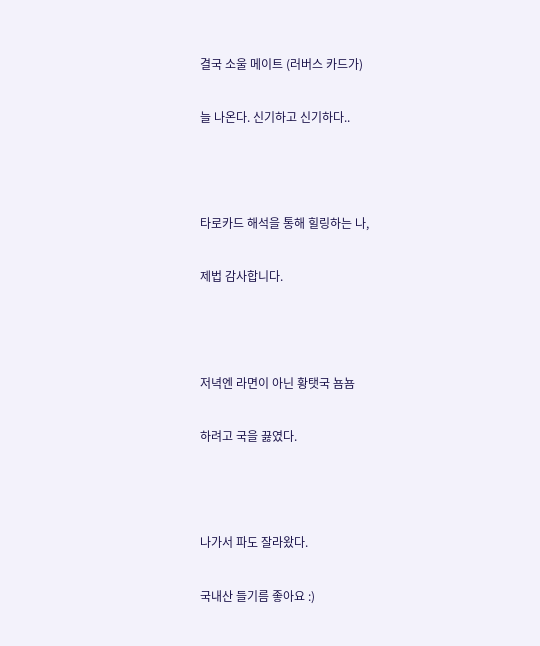결국 소울 메이트 (러버스 카드가)

늘 나온다. 신기하고 신기하다..



타로카드 해석을 통해 힐링하는 나,

제법 감사합니다.



저녁엔 라면이 아닌 황탯국 뇸뇸

하려고 국을 끓였다.



나가서 파도 잘라왔다.

국내산 들기름 좋아요 :)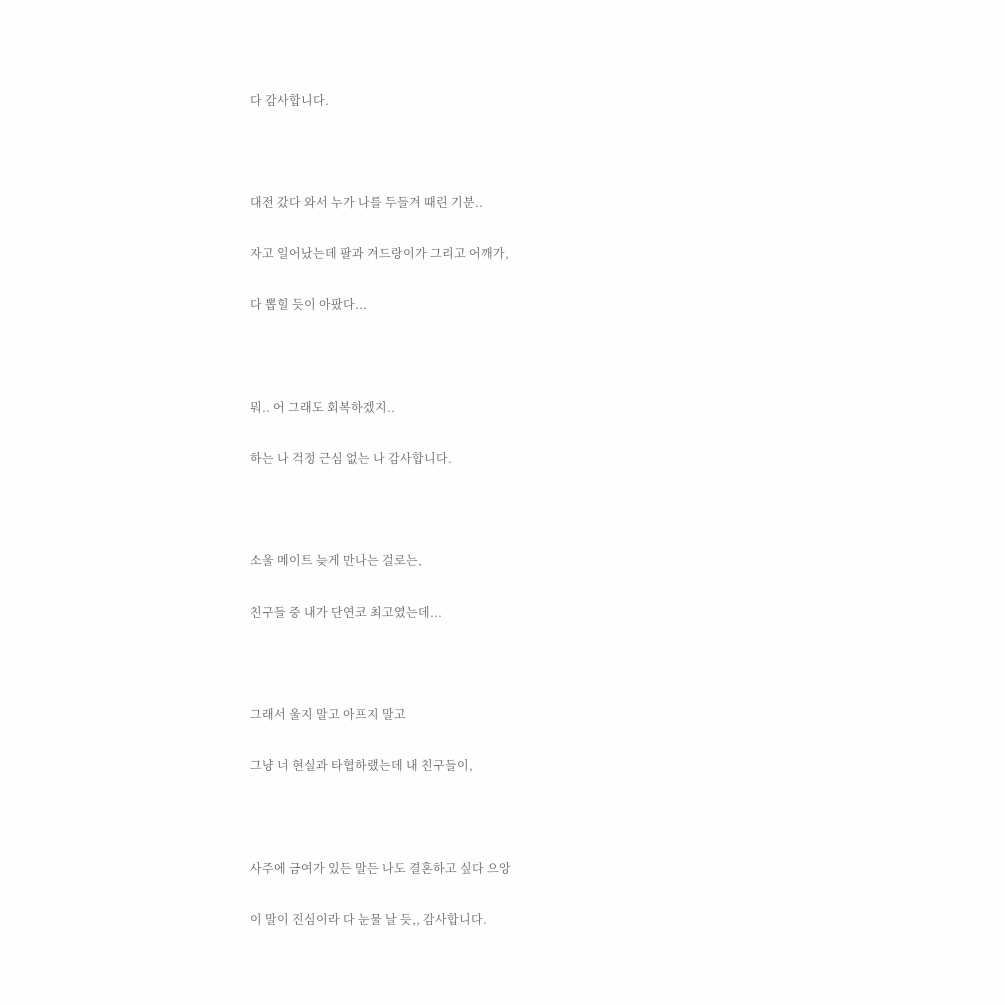다 감사합니다.



대전 갔다 와서 누가 나를 두들겨 때린 기분..

자고 일어났는데 팔과 겨드랑이가 그리고 어깨가,

다 뽑힐 듯이 아팠다...



뭐.. 어 그래도 회복하겠지..

하는 나 걱정 근심 없는 나 감사합니다.



소울 메이트 늦게 만나는 걸로는,

친구들 중 내가 단연코 최고였는데...



그래서 울지 말고 아프지 말고

그냥 너 현실과 타협하랬는데 내 친구들이,



사주에 금여가 있든 말든 나도 결혼하고 싶다 으앙

이 말이 진심이라 다 눈물 날 듯,, 감사합니다.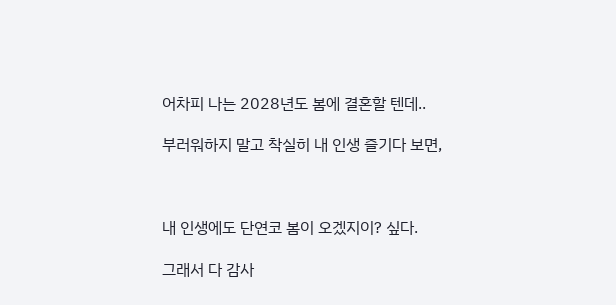어차피 나는 2028년도 봄에 결혼할 텐데..

부러워하지 말고 착실히 내 인생 즐기다 보면,



내 인생에도 단연코 봄이 오겠지이? 싶다.

그래서 다 감사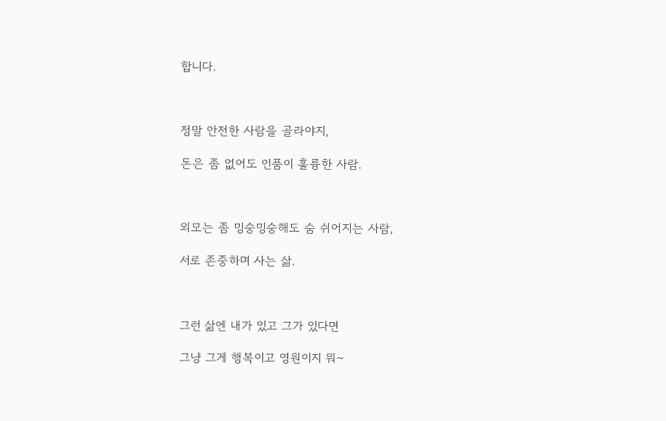합니다.



정말 안전한 사람을 골라야지,

돈은 좀 없어도 인품이 훌륭한 사람.



외모는 좀 밍숭밍숭해도 숨 쉬어지는 사람,

서로 존중하며 사는 삶.



그런 삶엔 내가 있고 그가 있다면

그냥 그게 행복이고 영원이지 뭐~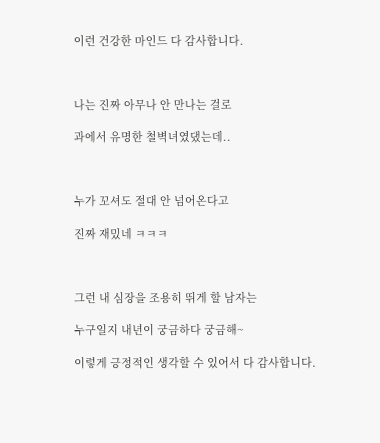이런 건강한 마인드 다 감사합니다.



나는 진짜 아무나 안 만나는 걸로

과에서 유명한 철벽녀였댔는데..



누가 꼬셔도 절대 안 넘어온다고

진짜 재밌네 ㅋㅋㅋ



그런 내 심장을 조용히 뛰게 할 남자는

누구일지 내년이 궁금하다 궁금해~

이렇게 긍정적인 생각할 수 있어서 다 감사합니다.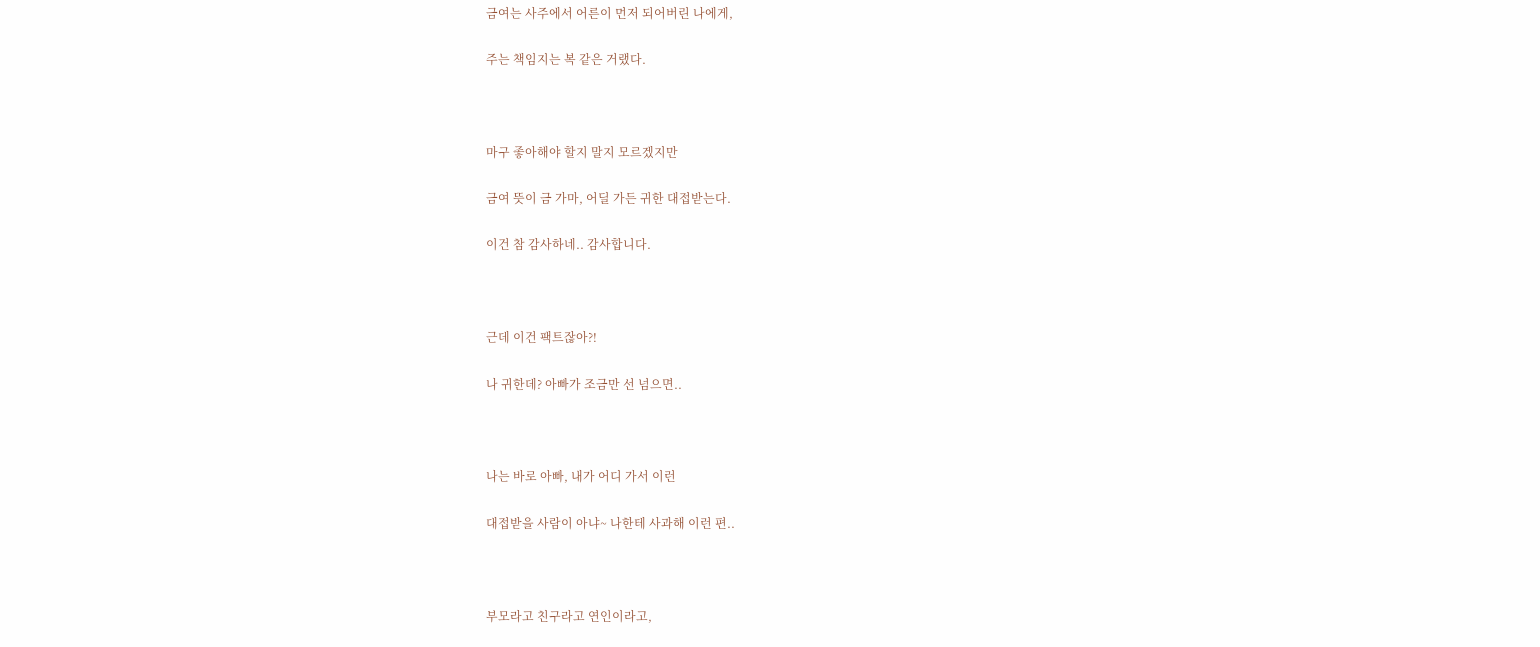금여는 사주에서 어른이 먼저 되어버린 나에게,

주는 책임지는 복 같은 거랬다.



마구 좋아해야 할지 말지 모르겠지만

금여 뜻이 금 가마, 어딜 가든 귀한 대접받는다.

이건 참 감사하네.. 감사합니다.



근데 이건 팩트잖아?!

나 귀한데? 아빠가 조금만 선 넘으면..



나는 바로 아빠, 내가 어디 가서 이런

대접받을 사람이 아냐~ 나한테 사과해 이런 편..



부모라고 친구라고 연인이라고,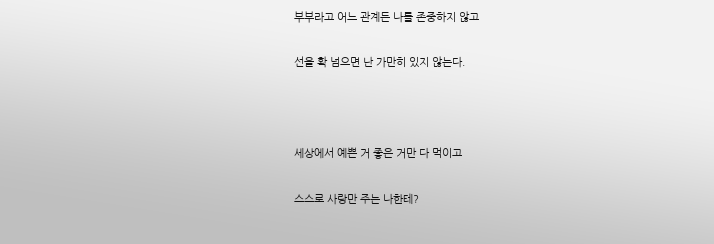부부라고 어느 관계든 나를 존중하지 않고

선을 확 넘으면 난 가만히 있지 않는다.



세상에서 예쁜 거 좋은 거만 다 먹이고

스스로 사랑만 주는 나한테?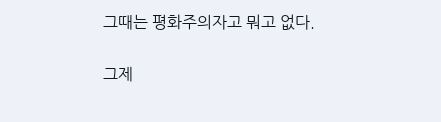그때는 평화주의자고 뭐고 없다.

그제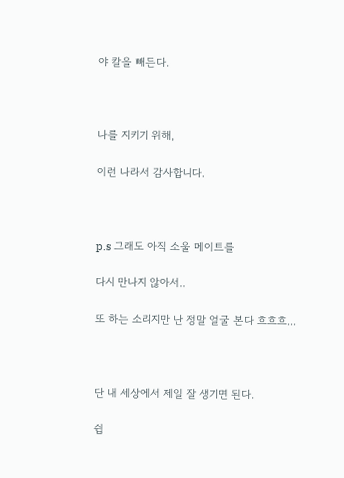야 칼을 빼든다.



나를 지키기 위해,

이런 나라서 감사합니다.



p.s 그래도 아직 소울 메이트를

다시 만나지 않아서..

또 하는 소리지만 난 정말 얼굴 본다 흐흐흐...



단 내 세상에서 제일 잘 생기면 된다.

쉽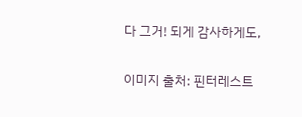다 그거! 되게 감사하게도,

이미지 출처: 핀터레스트